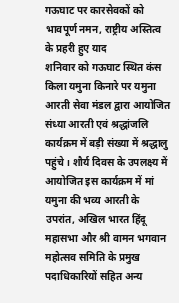गऊघाट पर कारसेवकों को भावपूर्ण नमन, राष्ट्रीय अस्तित्व के प्रहरी हुए याद
शनिवार को गऊघाट स्थित कंस किला यमुना किनारे पर यमुना आरती सेवा मंडल द्वारा आयोजित संध्या आरती एवं श्रद्धांजलि कार्यक्रम में बड़ी संख्या में श्रद्धालु पहुंचे। शौर्य दिवस के उपलक्ष्य में आयोजित इस कार्यक्रम में मां यमुना की भव्य आरती के उपरांत, अखिल भारत हिंदू महासभा और श्री वामन भगवान महोत्सव समिति के प्रमुख पदाधिकारियों सहित अन्य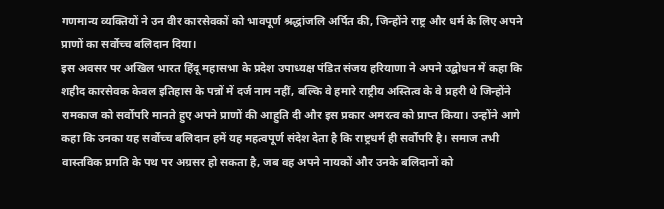गणमान्य व्यक्तियों ने उन वीर कारसेवकों को भावपूर्ण श्रद्धांजलि अर्पित की, जिन्होंने राष्ट्र और धर्म के लिए अपने प्राणों का सर्वोच्च बलिदान दिया।
इस अवसर पर अखिल भारत हिंदू महासभा के प्रदेश उपाध्यक्ष पंडित संजय हरियाणा ने अपने उद्बोधन में कहा कि शहीद कारसेवक केवल इतिहास के पन्नों में दर्ज नाम नहीं, बल्कि वे हमारे राष्ट्रीय अस्तित्व के वे प्रहरी थे जिन्होंने रामकाज को सर्वोपरि मानते हुए अपने प्राणों की आहुति दी और इस प्रकार अमरत्व को प्राप्त किया। उन्होंने आगे कहा कि उनका यह सर्वोच्च बलिदान हमें यह महत्वपूर्ण संदेश देता है कि राष्ट्रधर्म ही सर्वोपरि है। समाज तभी वास्तविक प्रगति के पथ पर अग्रसर हो सकता है, जब वह अपने नायकों और उनके बलिदानों को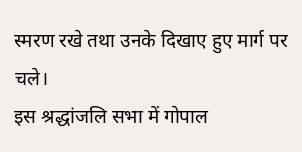स्मरण रखे तथा उनके दिखाए हुए मार्ग पर चले।
इस श्रद्धांजलि सभा में गोपाल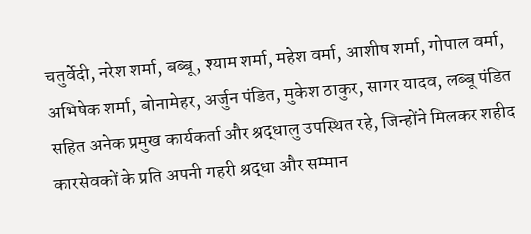चतुर्वेदी, नरेश शर्मा, बब्बू, श्याम शर्मा, महेश वर्मा, आशीष शर्मा, गोपाल वर्मा, अभिषेक शर्मा, बोनामेहर, अर्जुन पंडित, मुकेश ठाकुर, सागर यादव, लब्बू पंडित सहित अनेक प्रमुख कार्यकर्ता और श्रद्धालु उपस्थित रहे, जिन्होंने मिलकर शहीद कारसेवकों के प्रति अपनी गहरी श्रद्धा और सम्मान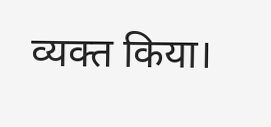व्यक्त किया।